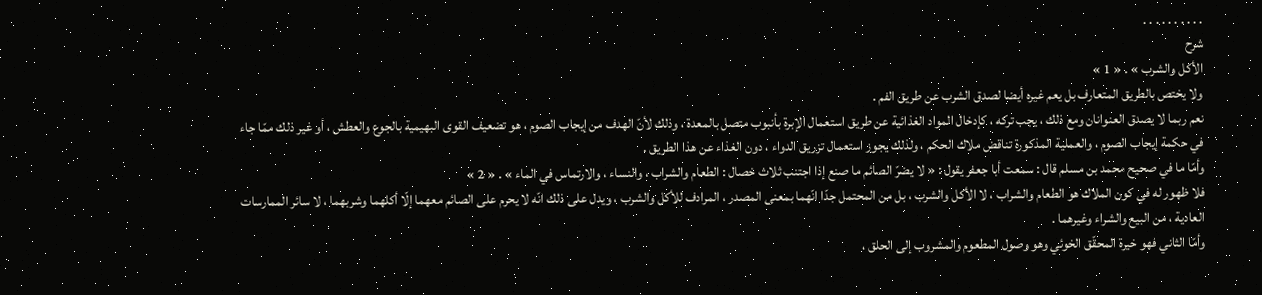. . . . . . . . . .
شرح
الأكل والشرب » . « 1 »
ولا يختص بالطريق المتعارف بل يعم غيره أيضا لصدق الشرب عن طريق الفم .
نعم ربما لا يصدق العنوانان ومع ذلك ، يجب تركه ، كإدخال المواد الغذائية عن طريق استعمال الإبرة بأنبوب متصل بالمعدة ، وذلك لأنّ الهدف من إيجاب الصوم ، هو تضعيف القوى البهيمية بالجوع والعطش ، أو غير ذلك ممّا جاء في حكمة إيجاب الصوم ، والعملية المذكورة تناقض ملاك الحكم ، ولذلك يجوز استعمال تزريق الدواء ، دون الغذاء عن هذا الطريق .
وأمّا ما في صحيح محمد بن مسلم قال : سمعت أبا جعفر يقول : « لا يضرّ الصائم ما صنع إذا اجتنب ثلاث خصال : الطعام والشراب ، والنساء ، والارتماس في الماء » . « 2 »
فلا ظهور له في كون الملاك هو الطعام والشراب ، لا الأكل والشرب ، بل من المحتمل جدّا انّهما بمعنى المصدر ، المرادف للأكل والشرب ، ويدل على ذلك انّه لا يحرم على الصائم معهما إلّا أكلهما وشربهما ، لا سائر الممارسات العادية ، من البيع والشراء وغيرهما .
وأمّا الثاني فهو خيرة المحقّق الخوئي وهو وصول المطعوم والمشروب إلى الحلق ،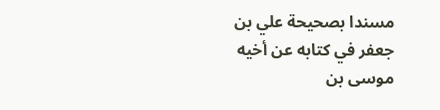مسندا بصحيحة علي بن جعفر في كتابه عن أخيه موسى بن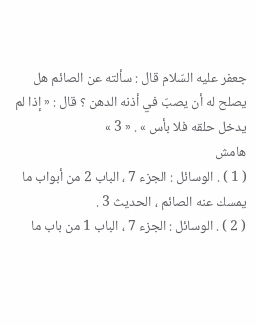جعفر عليه السّلام قال : سألته عن الصائم هل يصلح له أن يصبّ في أذنه الدهن ؟ قال : « إذا لم يدخل حلقه فلا بأس » . « 3 »
هامش
( 1 ) . الوسائل : الجزء 7 ، الباب 2 من أبواب ما يمسك عنه الصائم ، الحديث 3 .
( 2 ) . الوسائل : الجزء 7 ، الباب 1 من باب ما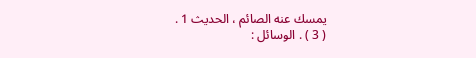يمسك عنه الصائم ، الحديث 1 .
( 3 ) . الوسائل :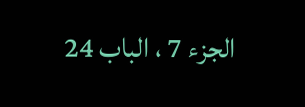الجزء 7 ، الباب 24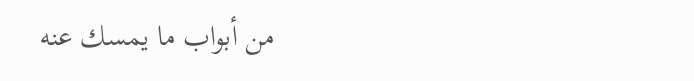من أبواب ما يمسك عنه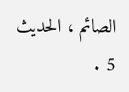الصائم ، الحديث 5 .